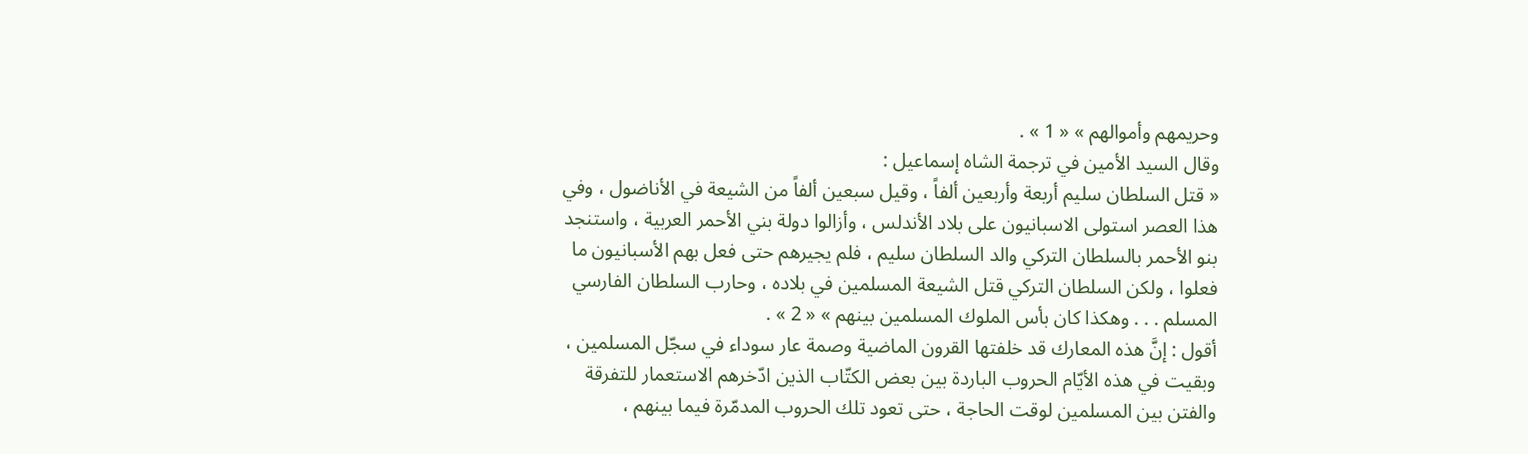وحريمهم وأموالهم » « 1 » .
وقال السيد الأمين في ترجمة الشاه إسماعيل :
« قتل السلطان سليم أربعة وأربعين ألفاً ، وقيل سبعين ألفاً من الشيعة في الأناضول ، وفي هذا العصر استولى الاسبانيون على بلاد الأندلس ، وأزالوا دولة بني الأحمر العربية ، واستنجد بنو الأحمر بالسلطان التركي والد السلطان سليم ، فلم يجيرهم حتى فعل بهم الأسبانيون ما فعلوا ، ولكن السلطان التركي قتل الشيعة المسلمين في بلاده ، وحارب السلطان الفارسي المسلم . . . وهكذا كان بأس الملوك المسلمين بينهم » « 2 » .
أقول : إنَّ هذه المعارك قد خلفتها القرون الماضية وصمة عار سوداء في سجّل المسلمين ، وبقيت في هذه الأيّام الحروب الباردة بين بعض الكتّاب الذين ادّخرهم الاستعمار للتفرقة والفتن بين المسلمين لوقت الحاجة ، حتى تعود تلك الحروب المدمّرة فيما بينهم ،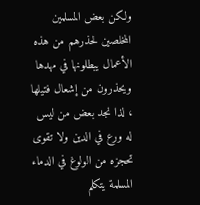ولكن بعض المسلمين المخلصين لحذرهم من هذه الأعمال يبطلونها في مهدها ويحذرون من إشعال فتيلها ، لذا نجد بعض من ليس له ورع في الدين ولا تقوى تحجزه من الولوغ في الدماء المسلمة يتكلم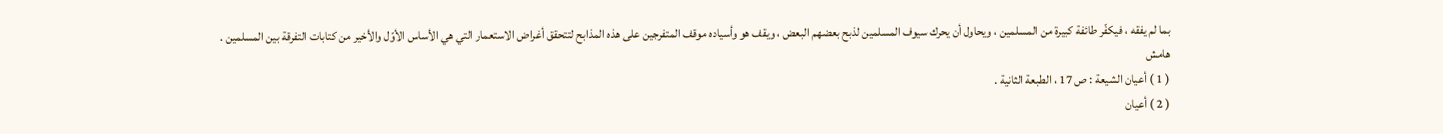بما لم يفقه ، فيكفّر طائفة كبيرة من المسلمين ، ويحاول أن يحرك سيوف المسلمين لذبح بعضهم البعض ، ويقف هو وأسياده موقف المتفرجين على هذه المذابح لتتحقق أغراض الاستعمار التي هي الأساس الأوّل والأخير من كتابات التفرقة بين المسلمين .
هامش
( 1 ) أعيان الشيعة : ص 17 ، الطبعة الثانية .
( 2 ) أعيان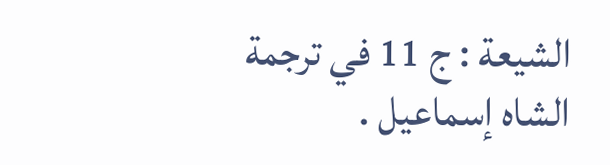الشيعة : ج 11 في ترجمة الشاه إسماعيل .